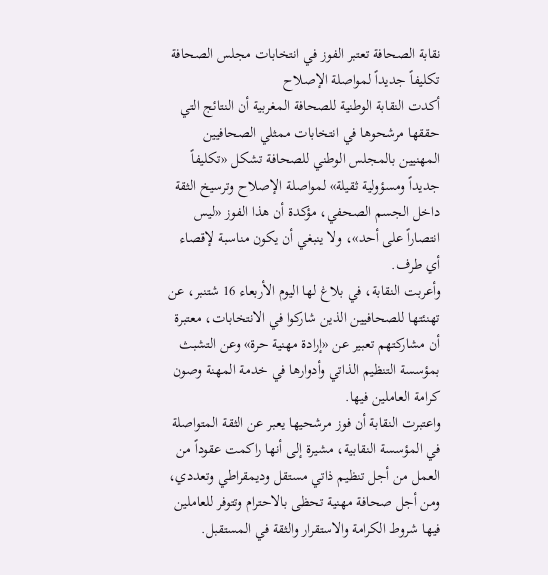نقابة الصحافة تعتبر الفوز في انتخابات مجلس الصحافة تكليفاً جديداً لمواصلة الإصلاح
أكدت النقابة الوطنية للصحافة المغربية أن النتائج التي حققها مرشحوها في انتخابات ممثلي الصحافيين المهنيين بالمجلس الوطني للصحافة تشكل «تكليفاً جديداً ومسؤولية ثقيلة» لمواصلة الإصلاح وترسيخ الثقة داخل الجسم الصحفي، مؤكدة أن هذا الفوز «ليس انتصاراً على أحد»، ولا ينبغي أن يكون مناسبة لإقصاء أي طرف.
وأعربت النقابة، في بلاغ لها اليوم الأربعاء 16 شتنبر، عن تهنئتها للصحافيين الذين شاركوا في الانتخابات، معتبرة أن مشاركتهم تعبير عن «إرادة مهنية حرة» وعن التشبث بمؤسسة التنظيم الذاتي وأدوارها في خدمة المهنة وصون كرامة العاملين فيها.
واعتبرت النقابة أن فوز مرشحيها يعبر عن الثقة المتواصلة في المؤسسة النقابية، مشيرة إلى أنها راكمت عقوداً من العمل من أجل تنظيم ذاتي مستقل وديمقراطي وتعددي، ومن أجل صحافة مهنية تحظى بالاحترام وتتوفر للعاملين فيها شروط الكرامة والاستقرار والثقة في المستقبل.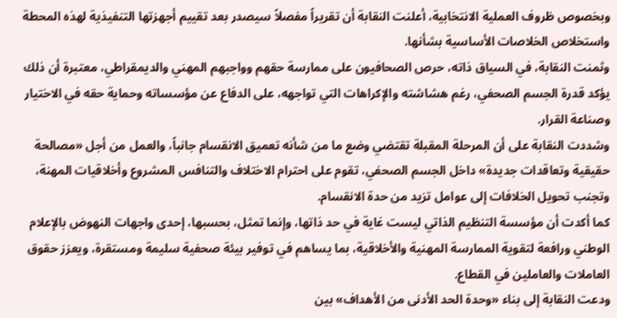وبخصوص ظروف العملية الانتخابية، أعلنت النقابة أن تقريراً مفصلاً سيصدر بعد تقييم أجهزتها التنفيذية لهذه المحطة واستخلاص الخلاصات الأساسية بشأنها.
وثمنت النقابة، في السياق ذاته، حرص الصحافيون على ممارسة حقهم وواجبهم المهني والديمقراطي، معتبرة أن ذلك يؤكد قدرة الجسم الصحفي، رغم هشاشته والإكراهات التي تواجهه، على الدفاع عن مؤسساته وحماية حقه في الاختيار وصناعة القرار.
وشددت النقابة على أن المرحلة المقبلة تقتضي وضع ما من شأنه تعميق الانقسام جانباً، والعمل من أجل «مصالحة حقيقية وتعاقدات جديدة» داخل الجسم الصحفي، تقوم على احترام الاختلاف والتنافس المشروع وأخلاقيات المهنة، وتجنب تحويل الخلافات إلى عوامل تزيد من حدة الانقسام.
كما أكدت أن مؤسسة التنظيم الذاتي ليست غاية في حد ذاتها، وإنما تمثل، بحسبها، إحدى واجهات النهوض بالإعلام الوطني ورافعة لتقوية الممارسة المهنية والأخلاقية، بما يساهم في توفير بيئة صحفية سليمة ومستقرة، ويعزز حقوق العاملات والعاملين في القطاع.
ودعت النقابة إلى بناء «وحدة الحد الأدنى من الأهداف» بين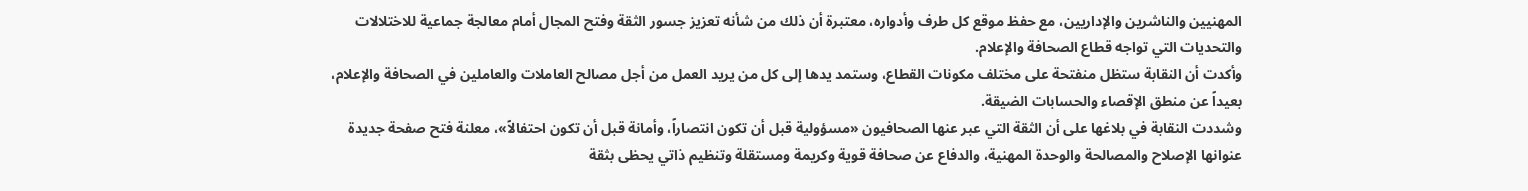المهنيين والناشرين والإداريين، مع حفظ موقع كل طرف وأدواره، معتبرة أن ذلك من شأنه تعزيز جسور الثقة وفتح المجال أمام معالجة جماعية للاختلالات والتحديات التي تواجه قطاع الصحافة والإعلام.
وأكدت أن النقابة ستظل منفتحة على مختلف مكونات القطاع، وستمد يدها إلى كل من يريد العمل من أجل مصالح العاملات والعاملين في الصحافة والإعلام، بعيداً عن منطق الإقصاء والحسابات الضيقة.
وشددت النقابة في بلاغها على أن الثقة التي عبر عنها الصحافيون «مسؤولية قبل أن تكون انتصاراً، وأمانة قبل أن تكون احتفالاً»، معلنة فتح صفحة جديدة عنوانها الإصلاح والمصالحة والوحدة المهنية، والدفاع عن صحافة قوية وكريمة ومستقلة وتنظيم ذاتي يحظى بثقة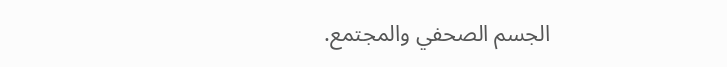الجسم الصحفي والمجتمع.